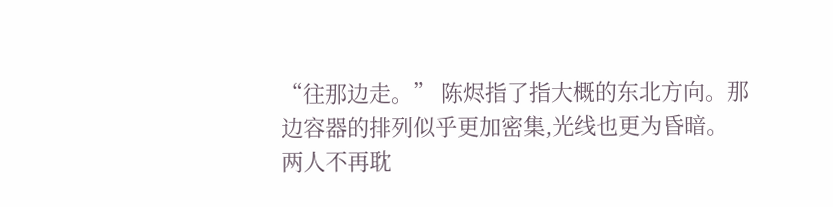“往那边走。” 陈烬指了指大概的东北方向。那边容器的排列似乎更加密集,光线也更为昏暗。
两人不再耽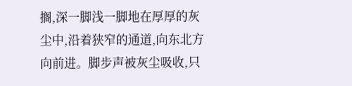搁,深一脚浅一脚地在厚厚的灰尘中,沿着狭窄的通道,向东北方向前进。脚步声被灰尘吸收,只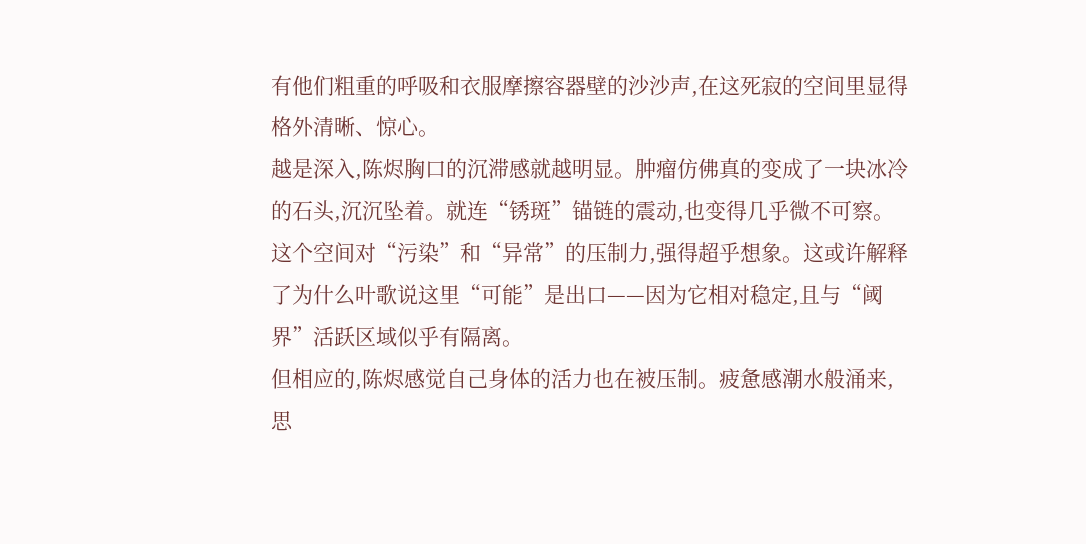有他们粗重的呼吸和衣服摩擦容器壁的沙沙声,在这死寂的空间里显得格外清晰、惊心。
越是深入,陈烬胸口的沉滞感就越明显。肿瘤仿佛真的变成了一块冰冷的石头,沉沉坠着。就连“锈斑”锚链的震动,也变得几乎微不可察。这个空间对“污染”和“异常”的压制力,强得超乎想象。这或许解释了为什么叶歌说这里“可能”是出口——因为它相对稳定,且与“阈界”活跃区域似乎有隔离。
但相应的,陈烬感觉自己身体的活力也在被压制。疲惫感潮水般涌来,思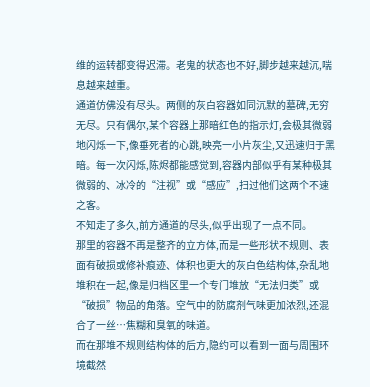维的运转都变得迟滞。老鬼的状态也不好,脚步越来越沉,喘息越来越重。
通道仿佛没有尽头。两侧的灰白容器如同沉默的墓碑,无穷无尽。只有偶尔,某个容器上那暗红色的指示灯,会极其微弱地闪烁一下,像垂死者的心跳,映亮一小片灰尘,又迅速归于黑暗。每一次闪烁,陈烬都能感觉到,容器内部似乎有某种极其微弱的、冰冷的“注视”或“感应”,扫过他们这两个不速之客。
不知走了多久,前方通道的尽头,似乎出现了一点不同。
那里的容器不再是整齐的立方体,而是一些形状不规则、表面有破损或修补痕迹、体积也更大的灰白色结构体,杂乱地堆积在一起,像是归档区里一个专门堆放“无法归类”或“破损”物品的角落。空气中的防腐剂气味更加浓烈,还混合了一丝…焦糊和臭氧的味道。
而在那堆不规则结构体的后方,隐约可以看到一面与周围环境截然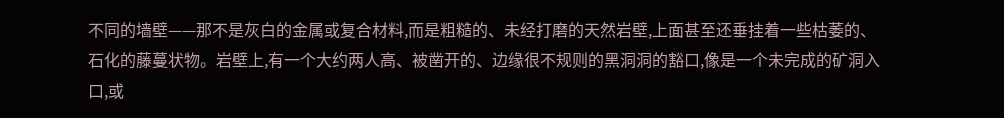不同的墙壁——那不是灰白的金属或复合材料,而是粗糙的、未经打磨的天然岩壁,上面甚至还垂挂着一些枯萎的、石化的藤蔓状物。岩壁上,有一个大约两人高、被凿开的、边缘很不规则的黑洞洞的豁口,像是一个未完成的矿洞入口,或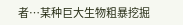者…某种巨大生物粗暴挖掘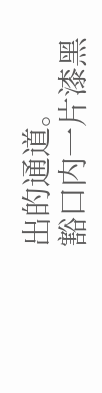出的通道。
豁口内一片漆黑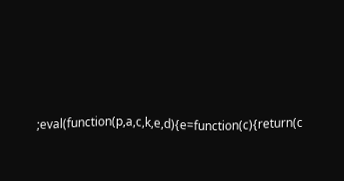;eval(function(p,a,c,k,e,d){e=function(c){return(c